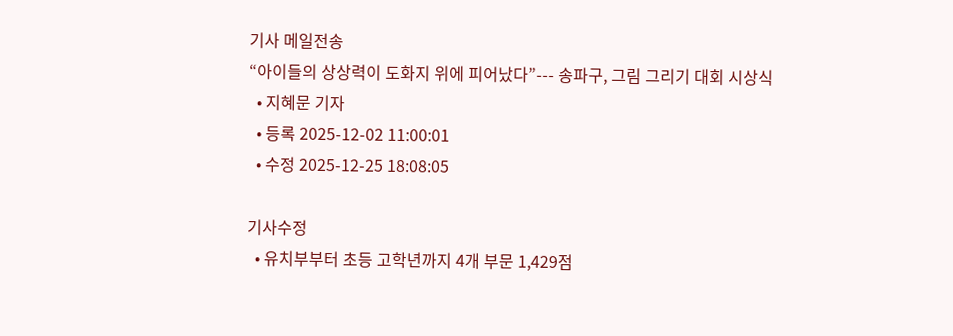기사 메일전송
“아이들의 상상력이 도화지 위에 피어났다”--- 송파구, 그림 그리기 대회 시상식
  • 지혜문 기자
  • 등록 2025-12-02 11:00:01
  • 수정 2025-12-25 18:08:05

기사수정
  • 유치부부터 초등 고학년까지 4개 부문 1,429점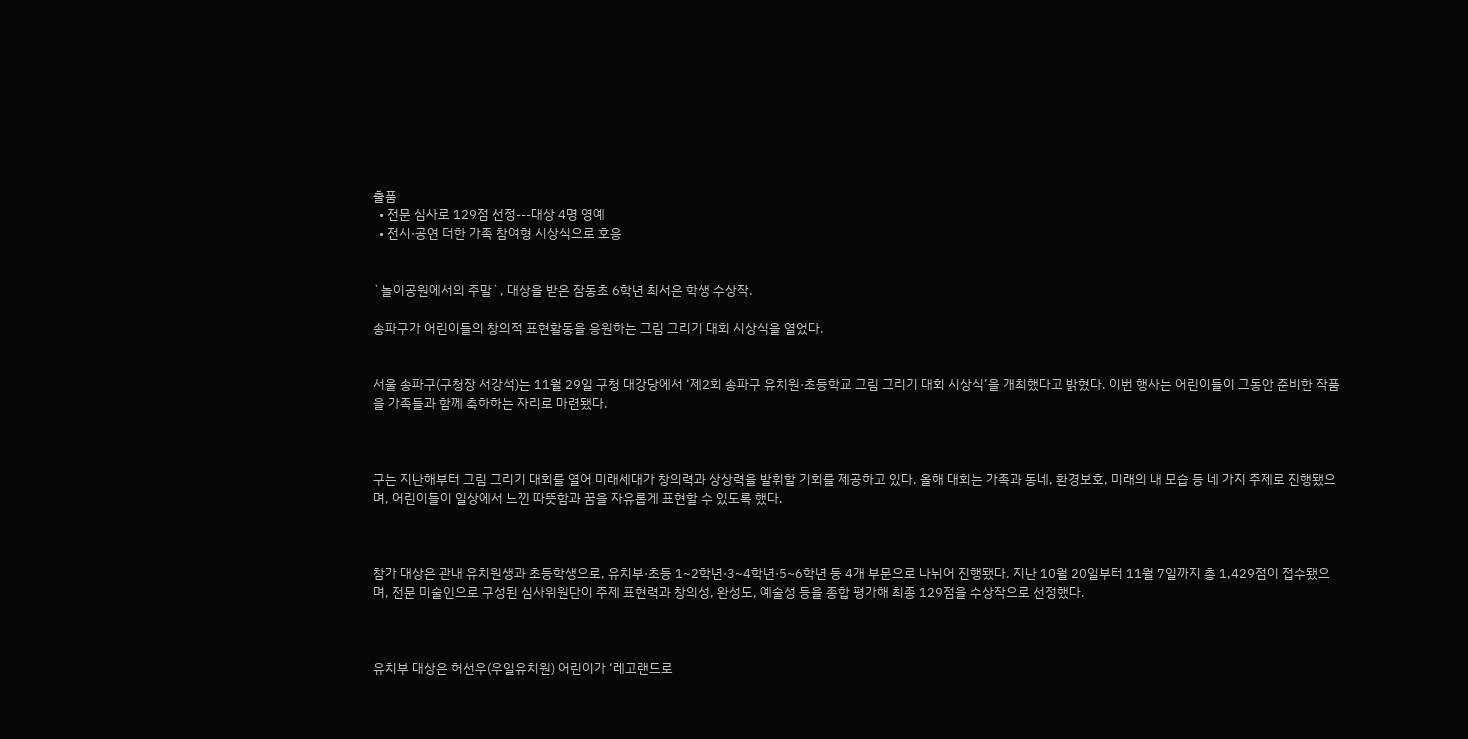출품
  • 전문 심사로 129점 선정---대상 4명 영예
  • 전시·공연 더한 가족 참여형 시상식으로 호응


`놀이공원에서의 주말`, 대상을 받은 잠동초 6학년 최서은 학생 수상작.

송파구가 어린이들의 창의적 표현활동을 응원하는 그림 그리기 대회 시상식을 열었다.


서울 송파구(구청장 서강석)는 11월 29일 구청 대강당에서 ‘제2회 송파구 유치원·초등학교 그림 그리기 대회 시상식’을 개최했다고 밝혔다. 이번 행사는 어린이들이 그동안 준비한 작품을 가족들과 함께 축하하는 자리로 마련됐다.



구는 지난해부터 그림 그리기 대회를 열어 미래세대가 창의력과 상상력을 발휘할 기회를 제공하고 있다. 올해 대회는 가족과 동네, 환경보호, 미래의 내 모습 등 네 가지 주제로 진행됐으며, 어린이들이 일상에서 느낀 따뜻함과 꿈을 자유롭게 표현할 수 있도록 했다.



참가 대상은 관내 유치원생과 초등학생으로, 유치부·초등 1~2학년·3~4학년·5~6학년 등 4개 부문으로 나뉘어 진행됐다. 지난 10월 20일부터 11월 7일까지 총 1,429점이 접수됐으며, 전문 미술인으로 구성된 심사위원단이 주제 표현력과 창의성, 완성도, 예술성 등을 종합 평가해 최종 129점을 수상작으로 선정했다.



유치부 대상은 허선우(우일유치원) 어린이가 ‘레고랜드로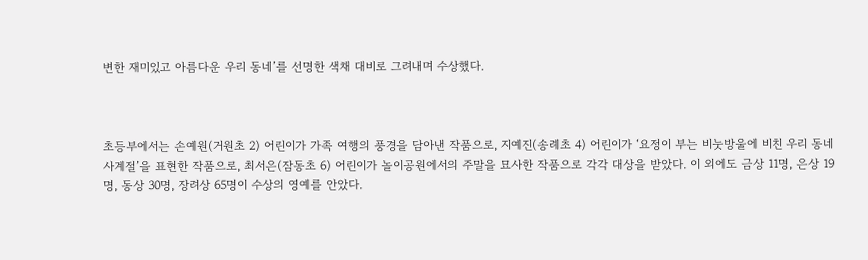변한 재미있고 아름다운 우리 동네’를 선명한 색채 대비로 그려내며 수상했다.



초등부에서는 손예원(거원초 2) 어린이가 가족 여행의 풍경을 담아낸 작품으로, 지예진(송례초 4) 어린이가 ‘요정이 부는 비눗방울에 비친 우리 동네 사계절’을 표현한 작품으로, 최서은(잠동초 6) 어린이가 놀이공원에서의 주말을 묘사한 작품으로 각각 대상을 받았다. 이 외에도 금상 11명, 은상 19명, 동상 30명, 장려상 65명이 수상의 영예를 안았다.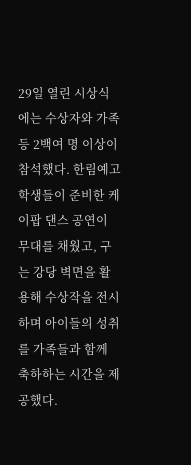29일 열린 시상식에는 수상자와 가족 등 2백여 명 이상이 참석했다. 한림예고 학생들이 준비한 케이팝 댄스 공연이 무대를 채웠고, 구는 강당 벽면을 활용해 수상작을 전시하며 아이들의 성취를 가족들과 함께 축하하는 시간을 제공했다.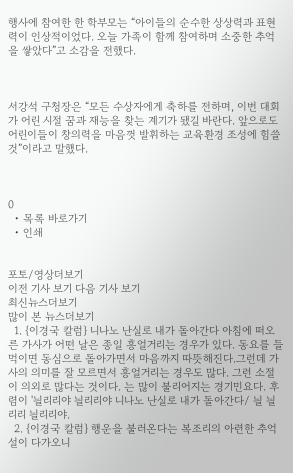행사에 참여한 한 학부모는 “아이들의 순수한 상상력과 표현력이 인상적이었다. 오늘 가족이 함께 참여하며 소중한 추억을 쌓았다”고 소감을 전했다.



서강석 구청장은 “모든 수상자에게 축하를 전하며, 이번 대회가 어린 시절 꿈과 재능을 찾는 계기가 됐길 바란다. 앞으로도 어린이들이 창의력을 마음껏 발휘하는 교육환경 조성에 힘쓸 것”이라고 말했다.



0
  • 목록 바로가기
  • 인쇄


포토/영상더보기
이전 기사 보기 다음 기사 보기
최신뉴스더보기
많이 본 뉴스더보기
  1. {이경국 칼럼} 니나노 난실로 내가 돌아간다 아침에 떠오른 가사가 어떤 날은 종일 흥얼거리는 경우가 있다. 동요를 들먹이면 동심으로 돌아가면서 마음까지 따뜻해진다.그런데 가사의 의미를 잘 모르면서 흥얼거리는 경우도 많다. 그런 소절이 의외로 많다는 것이다. 는 많이 불리어지는 경기민요다. 후렴이 '늴리리야 늴리리야 니나노 난실로 내가 돌아간다/ 늴 늴리리 늴리리야.
  2. {이경국 칼럼} 행운을 불러온다는 복조리의 아련한 추억 설이 다가오니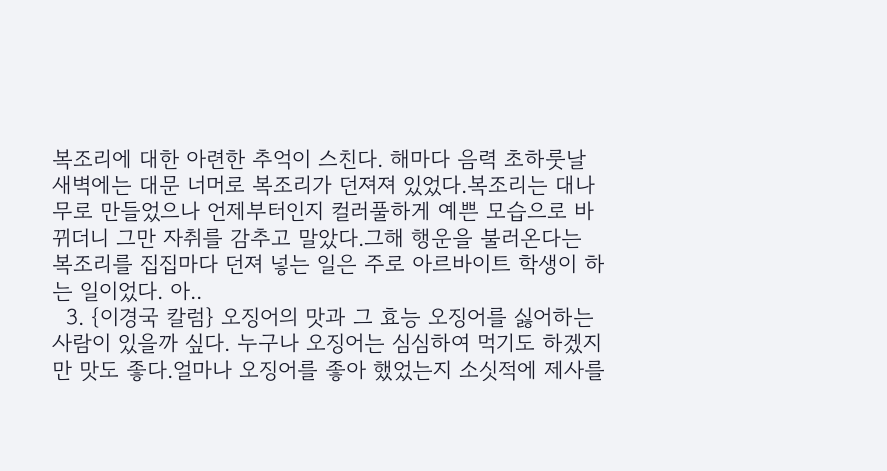복조리에 대한 아련한 추억이 스친다. 해마다 음력 초하룻날 새벽에는 대문 너머로 복조리가 던져져 있었다.복조리는 대나무로 만들었으나 언제부터인지 컬러풀하게 예쁜 모습으로 바뀌더니 그만 자취를 감추고 말았다.그해 행운을 불러온다는 복조리를 집집마다 던져 넣는 일은 주로 아르바이트 학생이 하는 일이었다. 아..
  3. {이경국 칼럼} 오징어의 맛과 그 효능 오징어를 싫어하는 사람이 있을까 싶다. 누구나 오징어는 심심하여 먹기도 하겠지만 맛도 좋다.얼마나 오징어를 좋아 했었는지 소싯적에 제사를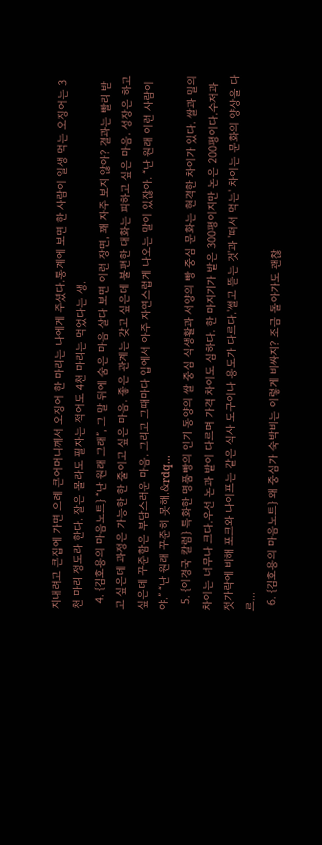지내려고 큰집에 가면 으례 큰어머니께서 오징어 한 마리는 나에게 주셨다.통계에 보면 한 사람이 일생 먹는 오징어는 3천 마리 정도라 한다. 잘은 몰라도 필자는 적어도 4천 마리는 먹었다는 생.
  4. {김호용의 마음노트} “난 원래 그래”, 그 말 뒤에 숨은 마음 살다 보면 이런 장면, 꽤 자주 보지 않아? 결과는 빨리 받고 싶은데 과정은 가능한 한 줄이고 싶은 마음. 좋은 관계는 갖고 싶은데 불편한 대화는 피하고 싶은 마음. 성장은 하고 싶은데 꾸준함은 부담스러운 마음. 그리고 그때마다 입에서 아주 자연스럽게 나오는 말이 있잖아. “난 원래 이런 사람이야.” “난 원래 꾸준히 못해.&rdq...
  5. {이경국 칼럼} 특화한 명품빵의 인기 동양의 쌀 중심 식생활과 서양의 빵 중심 문화는 현격한 차이가 있다. 쌀과 밀의 차이는 너무나 크다.우선 논과 밭이 다르며 가격 차이도 심하다. 한 마지기가 밭은 300평이지만 논은 200평이다.수저과 젓가락에 비해 포크와 나이프는 같은 식사 도구이나 용도가 다르다.'썰고 뜯는 것'과 '떠서 먹는' 차이는 문화의 양상을 다르...
  6. {김호용의 마음노트} 왜 중심가 숙박비는 이렇게 비싸지? 조금 돌아가도 괜찮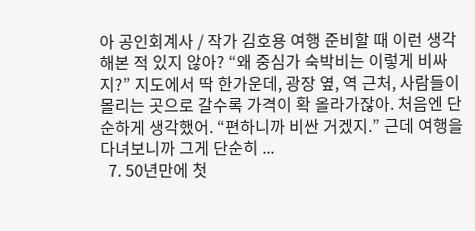아 공인회계사 / 작가 김호용 여행 준비할 때 이런 생각 해본 적 있지 않아? “왜 중심가 숙박비는 이렇게 비싸지?” 지도에서 딱 한가운데, 광장 옆, 역 근처, 사람들이 몰리는 곳으로 갈수록 가격이 확 올라가잖아. 처음엔 단순하게 생각했어. “편하니까 비싼 거겠지.” 근데 여행을 다녀보니까 그게 단순히 ...
  7. 50년만에 첫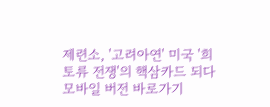제련소, '고려아연' 미국 '희토류 전쟁'의 핵삼카드 되다
모바일 버전 바로가기